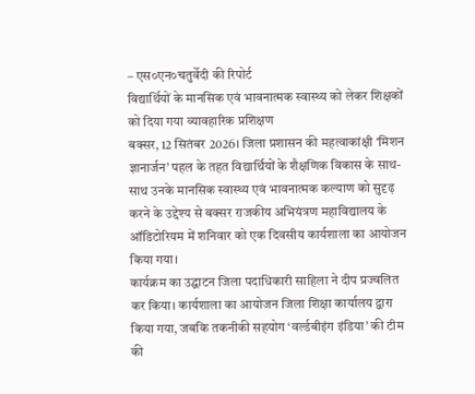– एस०एन०चतुर्वेदी की रिपोर्ट
विद्यार्थियों के मानसिक एवं भावनात्मक स्वास्थ्य को लेकर शिक्षकों को दिया गया व्यावहारिक प्रशिक्षण
बक्सर, 12 सितंबर 2026। जिला प्रशासन की महत्वाकांक्षी ‘मिशन ज्ञानार्जन’ पहल के तहत विद्यार्थियों के शैक्षणिक विकास के साथ-साथ उनके मानसिक स्वास्थ्य एवं भावनात्मक कल्याण को सुदृढ़ करने के उद्देश्य से बक्सर राजकीय अभियंत्रण महाविद्यालय के ऑडिटोरियम में शनिवार को एक दिवसीय कार्यशाला का आयोजन किया गया।
कार्यक्रम का उद्घाटन जिला पदाधिकारी साहिला ने दीप प्रज्वलित कर किया। कार्यशाला का आयोजन जिला शिक्षा कार्यालय द्वारा किया गया, जबकि तकनीकी सहयोग ‘वर्ल्डबीइंग इंडिया’ की टीम की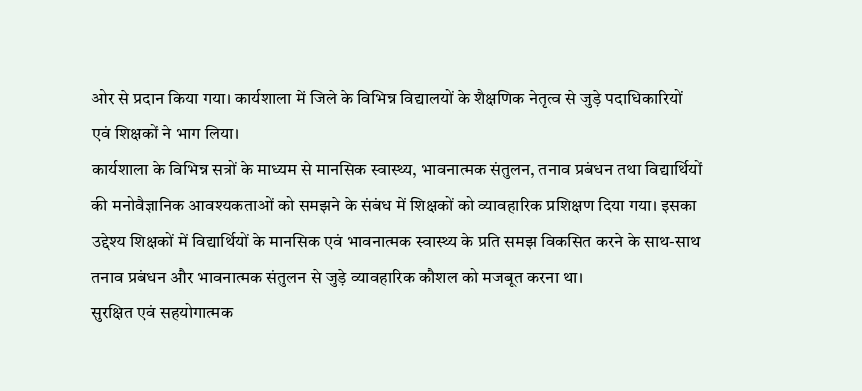ओर से प्रदान किया गया। कार्यशाला में जिले के विभिन्न विद्यालयों के शैक्षणिक नेतृत्व से जुड़े पदाधिकारियों एवं शिक्षकों ने भाग लिया।
कार्यशाला के विभिन्न सत्रों के माध्यम से मानसिक स्वास्थ्य, भावनात्मक संतुलन, तनाव प्रबंधन तथा विद्यार्थियों की मनोवैज्ञानिक आवश्यकताओं को समझने के संबंध में शिक्षकों को व्यावहारिक प्रशिक्षण दिया गया। इसका उद्देश्य शिक्षकों में विद्यार्थियों के मानसिक एवं भावनात्मक स्वास्थ्य के प्रति समझ विकसित करने के साथ-साथ तनाव प्रबंधन और भावनात्मक संतुलन से जुड़े व्यावहारिक कौशल को मजबूत करना था।
सुरक्षित एवं सहयोगात्मक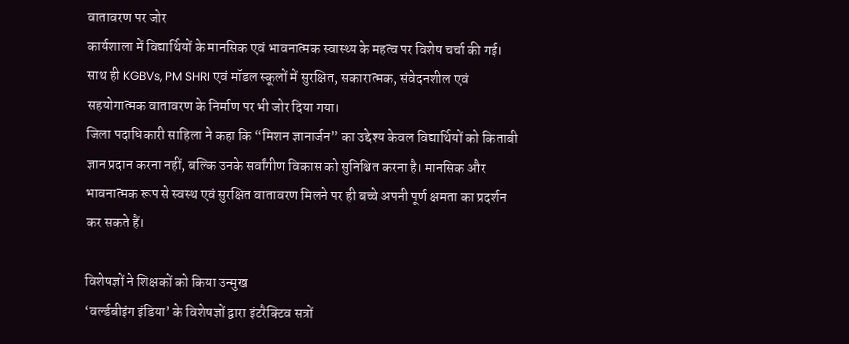वातावरण पर जोर
कार्यशाला में विद्यार्थियों के मानसिक एवं भावनात्मक स्वास्थ्य के महत्व पर विशेष चर्चा की गई। साथ ही KGBVs, PM SHRI एवं मॉडल स्कूलों में सुरक्षित, सकारात्मक, संवेदनशील एवं सहयोगात्मक वातावरण के निर्माण पर भी जोर दिया गया।
जिला पदाधिकारी साहिला ने कहा कि “मिशन ज्ञानार्जन” का उद्देश्य केवल विद्यार्थियों को किताबी ज्ञान प्रदान करना नहीं, बल्कि उनके सर्वांगीण विकास को सुनिश्चित करना है। मानसिक और भावनात्मक रूप से स्वस्थ एवं सुरक्षित वातावरण मिलने पर ही बच्चे अपनी पूर्ण क्षमता का प्रदर्शन कर सकते हैं।

विशेषज्ञों ने शिक्षकों को किया उन्मुख
‘वर्ल्डबीइंग इंडिया’ के विशेषज्ञों द्वारा इंटरैक्टिव सत्रों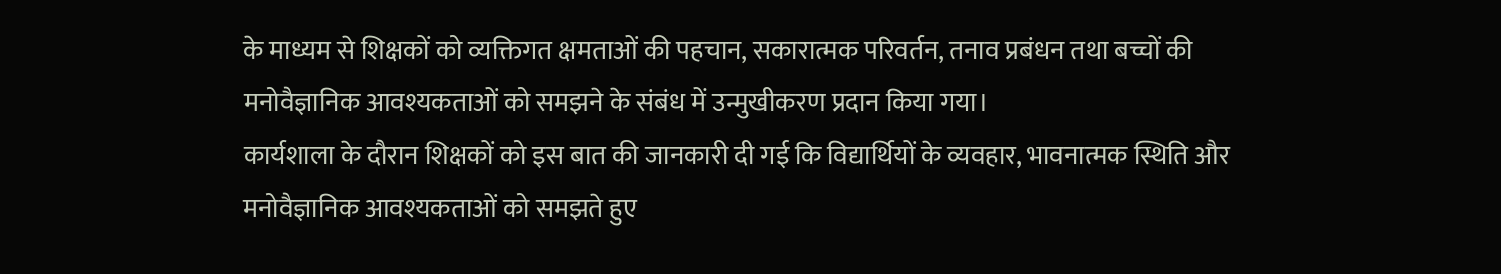के माध्यम से शिक्षकों को व्यक्तिगत क्षमताओं की पहचान, सकारात्मक परिवर्तन, तनाव प्रबंधन तथा बच्चों की मनोवैज्ञानिक आवश्यकताओं को समझने के संबंध में उन्मुखीकरण प्रदान किया गया।
कार्यशाला के दौरान शिक्षकों को इस बात की जानकारी दी गई कि विद्यार्थियों के व्यवहार, भावनात्मक स्थिति और मनोवैज्ञानिक आवश्यकताओं को समझते हुए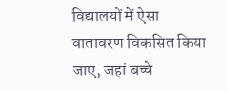विद्यालयों में ऐसा वातावरण विकसित किया जाए, जहां बच्चे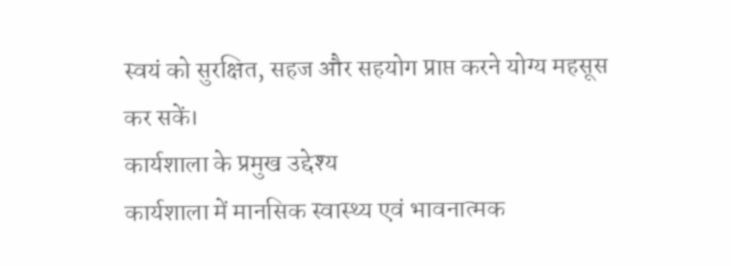स्वयं को सुरक्षित, सहज और सहयोग प्राप्त करने योग्य महसूस कर सकें।
कार्यशाला के प्रमुख उद्देश्य
कार्यशाला में मानसिक स्वास्थ्य एवं भावनात्मक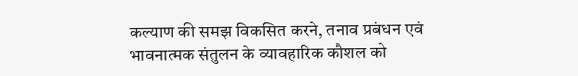कल्याण की समझ विकसित करने, तनाव प्रबंधन एवं भावनात्मक संतुलन के व्यावहारिक कौशल को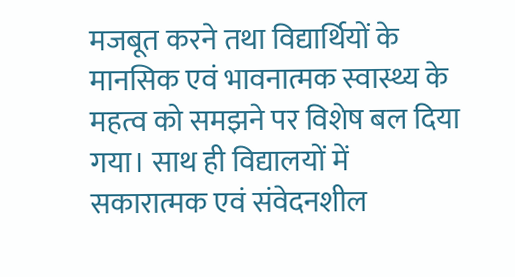मजबूत करने तथा विद्यार्थियों के मानसिक एवं भावनात्मक स्वास्थ्य के महत्व को समझने पर विशेष बल दिया गया। साथ ही विद्यालयों में सकारात्मक एवं संवेदनशील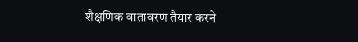शैक्षणिक वातावरण तैयार करने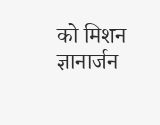को मिशन ज्ञानार्जन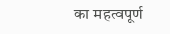का महत्वपूर्ण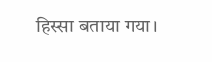हिस्सा बताया गया।